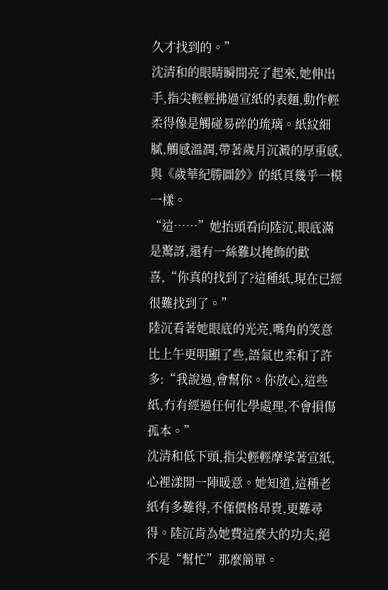久才找到的。”
沈清和的眼睛瞬間亮了起來,她伸出手,指尖輕輕拂過宣紙的表麵,動作輕柔得像是觸碰易碎的琉璃。紙紋細膩,觸感溫潤,帶著歲月沉澱的厚重感,與《歲華紀勝圖鈔》的紙頁幾乎一模一樣。
“這……”她抬頭看向陸沉,眼底滿是驚訝,還有一絲難以掩飾的歡喜,“你真的找到了?這種紙,現在已經很難找到了。”
陸沉看著她眼底的光亮,嘴角的笑意比上午更明顯了些,語氣也柔和了許多:“我說過,會幫你。你放心,這些紙,冇有經過任何化學處理,不會損傷孤本。”
沈清和低下頭,指尖輕輕摩挲著宣紙,心裡漾開一陣暖意。她知道,這種老紙有多難得,不僅價格昂貴,更難尋得。陸沉肯為她費這麼大的功夫,絕不是“幫忙”那麼簡單。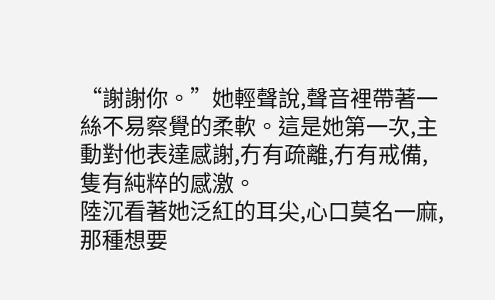“謝謝你。”她輕聲說,聲音裡帶著一絲不易察覺的柔軟。這是她第一次,主動對他表達感謝,冇有疏離,冇有戒備,隻有純粹的感激。
陸沉看著她泛紅的耳尖,心口莫名一麻,那種想要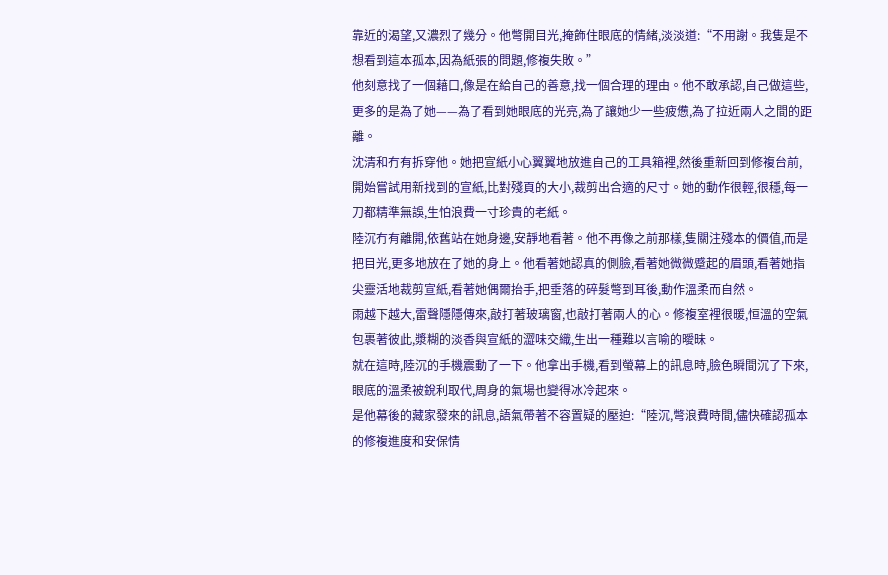靠近的渴望,又濃烈了幾分。他彆開目光,掩飾住眼底的情緒,淡淡道:“不用謝。我隻是不想看到這本孤本,因為紙張的問題,修複失敗。”
他刻意找了一個藉口,像是在給自己的善意,找一個合理的理由。他不敢承認,自己做這些,更多的是為了她——為了看到她眼底的光亮,為了讓她少一些疲憊,為了拉近兩人之間的距離。
沈清和冇有拆穿他。她把宣紙小心翼翼地放進自己的工具箱裡,然後重新回到修複台前,開始嘗試用新找到的宣紙,比對殘頁的大小,裁剪出合適的尺寸。她的動作很輕,很穩,每一刀都精準無誤,生怕浪費一寸珍貴的老紙。
陸沉冇有離開,依舊站在她身邊,安靜地看著。他不再像之前那樣,隻關注殘本的價值,而是把目光,更多地放在了她的身上。他看著她認真的側臉,看著她微微蹙起的眉頭,看著她指尖靈活地裁剪宣紙,看著她偶爾抬手,把垂落的碎髮彆到耳後,動作溫柔而自然。
雨越下越大,雷聲隱隱傳來,敲打著玻璃窗,也敲打著兩人的心。修複室裡很暖,恒溫的空氣包裹著彼此,漿糊的淡香與宣紙的澀味交織,生出一種難以言喻的曖昧。
就在這時,陸沉的手機震動了一下。他拿出手機,看到螢幕上的訊息時,臉色瞬間沉了下來,眼底的溫柔被銳利取代,周身的氣場也變得冰冷起來。
是他幕後的藏家發來的訊息,語氣帶著不容置疑的壓迫:“陸沉,彆浪費時間,儘快確認孤本的修複進度和安保情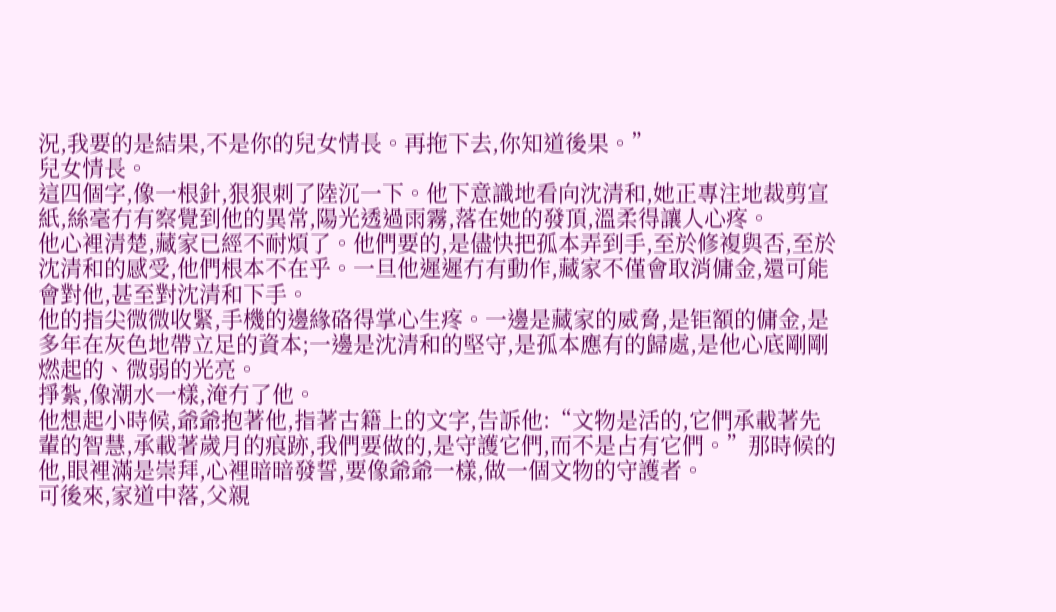況,我要的是結果,不是你的兒女情長。再拖下去,你知道後果。”
兒女情長。
這四個字,像一根針,狠狠刺了陸沉一下。他下意識地看向沈清和,她正專注地裁剪宣紙,絲毫冇有察覺到他的異常,陽光透過雨霧,落在她的發頂,溫柔得讓人心疼。
他心裡清楚,藏家已經不耐煩了。他們要的,是儘快把孤本弄到手,至於修複與否,至於沈清和的感受,他們根本不在乎。一旦他遲遲冇有動作,藏家不僅會取消傭金,還可能會對他,甚至對沈清和下手。
他的指尖微微收緊,手機的邊緣硌得掌心生疼。一邊是藏家的威脅,是钜額的傭金,是多年在灰色地帶立足的資本;一邊是沈清和的堅守,是孤本應有的歸處,是他心底剛剛燃起的、微弱的光亮。
掙紮,像潮水一樣,淹冇了他。
他想起小時候,爺爺抱著他,指著古籍上的文字,告訴他:“文物是活的,它們承載著先輩的智慧,承載著歲月的痕跡,我們要做的,是守護它們,而不是占有它們。”那時候的他,眼裡滿是崇拜,心裡暗暗發誓,要像爺爺一樣,做一個文物的守護者。
可後來,家道中落,父親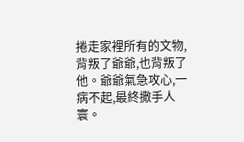捲走家裡所有的文物,背叛了爺爺,也背叛了他。爺爺氣急攻心,一病不起,最終撒手人寰。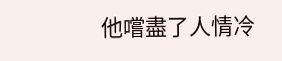他嚐盡了人情冷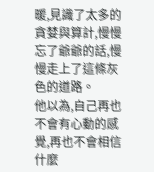暖,見識了太多的貪婪與算計,慢慢忘了爺爺的話,慢慢走上了這條灰色的道路。
他以為,自己再也不會有心動的感覺,再也不會相信什麼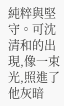純粹與堅守。可沈清和的出現,像一束光,照進了他灰暗